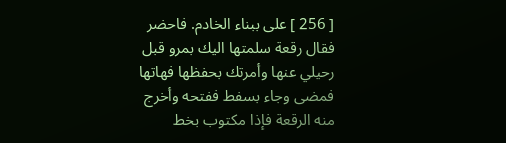[ 256 ] على ببناء الخادم. فاحضر فقال رقعة سلمتها اليك بمرو قبل رحيلي عنها وأمرتك بحفظها فهاتها فمضى وجاء بسفط ففتحه وأخرج منه الرقعة فإذا مكتوب بخط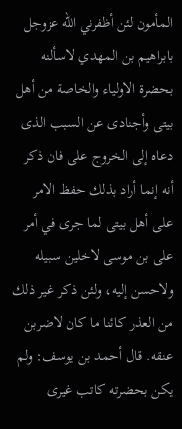المأمون لئن أظفرني الله عزوجل بابراهيم بن المهدي لاسألنه بحضرة الاولياء والخاصة من أهل بيتى وأجنادى عن السبب الذى دعاه إلى الخروج على فان ذكر أنه إنما أراد بذلك حفظ الامر على أهل بيتى لما جرى في أمر على بن موسى لاخلين سبيله ولاحسن إليه، ولئن ذكر غير ذلك من العذر كائنا ما كان لاضربن عنقه. قال أحمد بن يوسف: ولم يكن بحضرته كاتب غيرى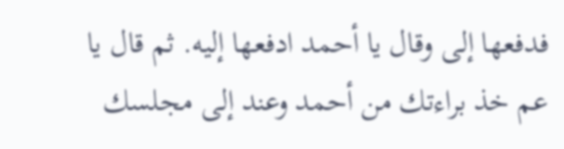فدفعها إلى وقال يا أحمد ادفعها إليه. ثم قال يا عم خذ براءتك من أحمد وعند إلى مجلسك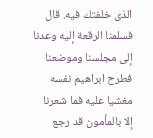الذى خلفتك فيه. قال فسلمنا الرقعة إليه وعدنا إلى مجلسنا وموضعنا فطرح ابراهيم نفسه مغشيا عليه فما شعرنا إلا بالمأمون قد رجع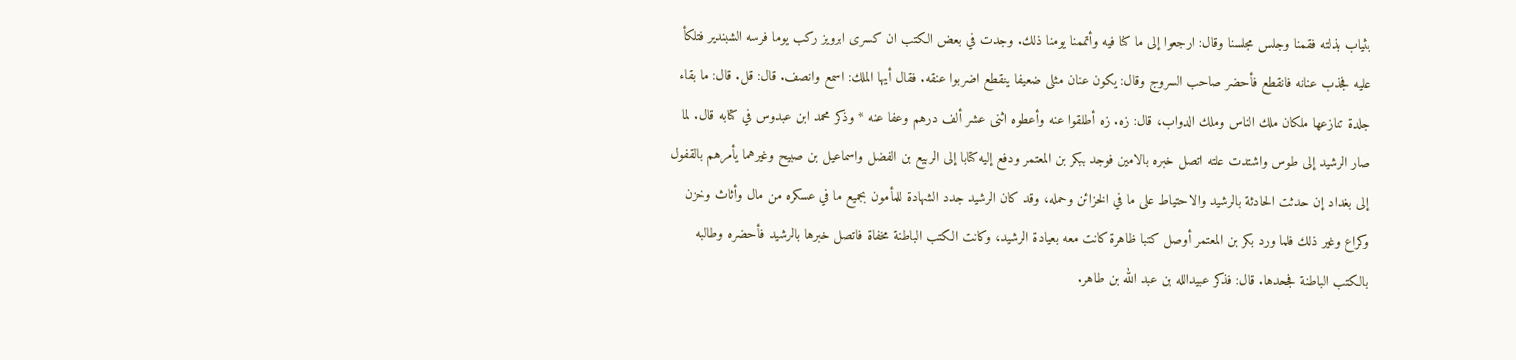بثياب بذلته فقمنا وجلس مجلسنا وقال: ارجعوا إلى ما كنا فيه وأتممنا يومنا ذلك. وجدت في بعض الكتب ان كسرى ابرويز ركب يوما فرسه الشبندير فتلكأ عليه فجذب عنانه فانقطع فأحضر صاحب السروج وقال: يكون عنان مثلى ضعيفا ينقطع اضربوا عنقه. فقال أيها الملك: اسمع وانصف. قال: قل. قال: ما بقاء جلدة تنازعها ملكان ملك الناس وملك الدواب، قال: زه. زه أطلقوا عنه وأعطوه اثنى عشر ألف درهم وعفا عنه * وذكر محمد ابن عبدوس في كتابه قال. لما صار الرشيد إلى طوس واشتدت علته اتصل خبره بالامين فوجد ببكر بن المعتمر ودفع إليه كتابا إلى الربيع بن الفضل واسماعيل بن صبيح وغيرهما يأمرهم بالقفول إلى بغداد إن حدثت الحادثة بالرشيد والاحتياط على ما في الخزائن وحمله، وقد كان الرشيد جدد الشهادة للمأمون بجميع ما في عسكره من مال وأثاث وخزن وكراع وغير ذلك فلما ورد بكر بن المعتمر أوصل كتبا ظاهرة كانت معه بعيادة الرشيد، وكانت الكتب الباطنة مخفاة فاتصل خبرها بالرشيد فأحضره وطالبه بالكتب الباطنة فجحدها. قال: فذكر عبيدالله بن عبد الله بن طاهر.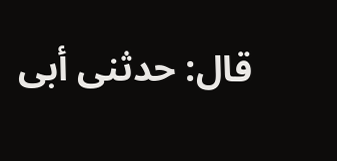قال: حدثنى أبى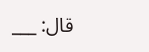قال: ___